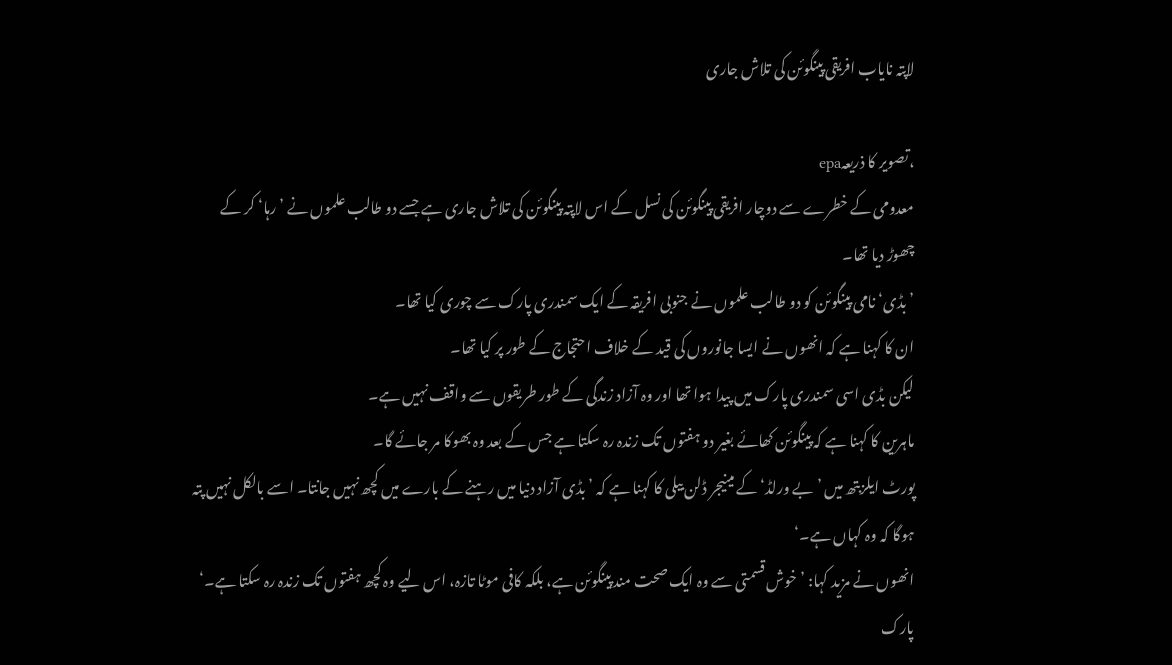لاپتہ نایاب افریقی پینگوئن کی تلاش جاری

،تصویر کا ذریعہepa
معدومی کے خطرے سے دوچار افریقی پینگوئن کی نسل کے اس لاپتہ پینگوئن کی تلاش جاری ہے جسے دو طالب علموں نے ’رہا‘ کر کے چھوڑ دیا تھا۔
’بڈی‘ نامی پینگوئن کو دو طالب علموں نے جنوبی افریقہ کے ایک سمندری پارک سے چوری کیا تھا۔
ان کا کہنا ہے کہ انھوں نے ایسا جانوروں کی قید کے خلاف احتجاج کے طور پر کیا تھا۔
لیکن بڈی اسی سمندری پارک میں پیدا ہوا تھا اور وہ آزاد زندگی کے طور طریقوں سے واقف نہیں ہے۔
ماہرین کا کہنا ہے کہ پینگوئن کھائے بغیر دو ہفتوں تک زندہ رہ سکتا ہے جس کے بعد وہ بھوکا مر جائے گا۔
پورٹ ایلزبتھ میں ’بے ورلڈ‘ کے مینیجر ڈلن بیلی کا کہنا ہے کہ ’بڈی آزاد دنیا میں رہنے کے بارے میں کچھ نہیں جانتا۔ اسے بالکل نہیں پتہ ہوگا کہ وہ کہاں ہے۔‘
انھوں نے مزید کہا: ’خوش قسمتی سے وہ ایک صحت مند پینگوئن ہے، بلکہ کافی موٹا تازہ، اس لیے وہ کچھ ہفتوں تک زندہ رہ سکتا ہے۔‘
پارک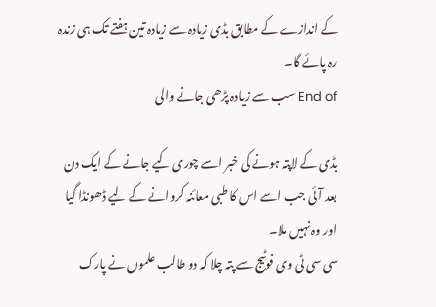کے اندازے کے مطابق بڈی زیادہ سے زیادہ تین ہفتے تک ہی زندہ رہ پائے گا۔
End of سب سے زیادہ پڑھی جانے والی

بڈی کے لاپتہ ہونے کی خبر اسے چوری کیے جانے کے ایک دن بعد آئی جب اسے اس کا طبی معائنہ کروانے کے لیے ڈھونڈا گیا اور وہ نہیں ملا۔
سی سی ٹی وی فوٹیج سے پتہ چلا کہ دو طالب علموں نے پارک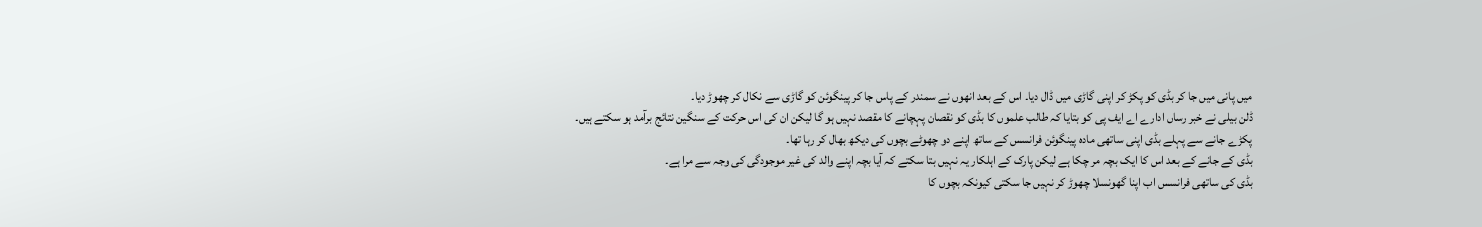میں پانی میں جا کر بڈی کو پکڑ کر اپنی گاڑی میں ڈال دیا۔ اس کے بعد انھوں نے سمندر کے پاس جا کر پینگوئن کو گاڑی سے نکال کر چھوڑ دیا۔
ڈلن بیلی نے خبر رساں ادارے اے ایف پی کو بتایا کہ طالب علموں کا بڈی کو نقصان پہچانے کا مقصد نہیں ہو گا لیکن ان کی اس حرکت کے سنگین نتائج برآمد ہو سکتے ہیں۔
پکڑے جانے سے پہلے بڈی اپنی ساتھی مادہ پینگوئن فرانسس کے ساتھ اپنے دو چھوٹے بچوں کی دیکھ بھال کر رہا تھا۔
بڈی کے جانے کے بعد اس کا ایک بچہ مر چکا ہے لیکن پارک کے اہلکار یہ نہیں بتا سکتے کہ آیا بچہ اپنے والد کی غیر موجودگی کی وجہ سے مرا ہے۔
بڈی کی ساتھی فرانسس اب اپنا گھونسلا چھوڑ کر نہیں جا سکتی کیونکہ بچوں کا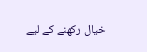خیال رکھنے کے لیے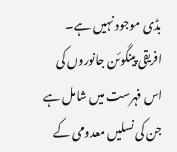بڈی موجود نہیں ہے۔
افریقی پینگوئن جانوروں کی اس فہرست میں شامل ہے جن کی نسلیں معدومی کے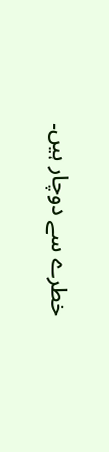خطرے سے دوچار ہیں۔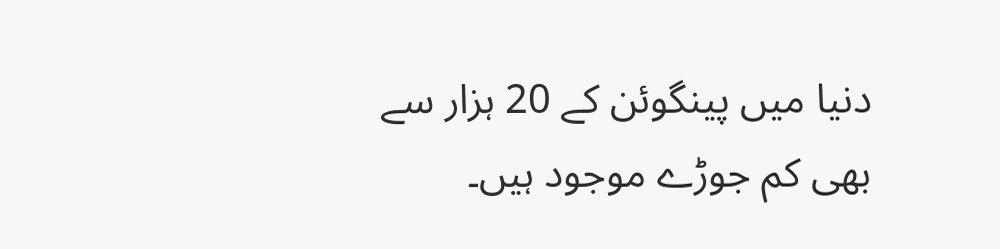دنیا میں پینگوئن کے 20 ہزار سے بھی کم جوڑے موجود ہیں۔